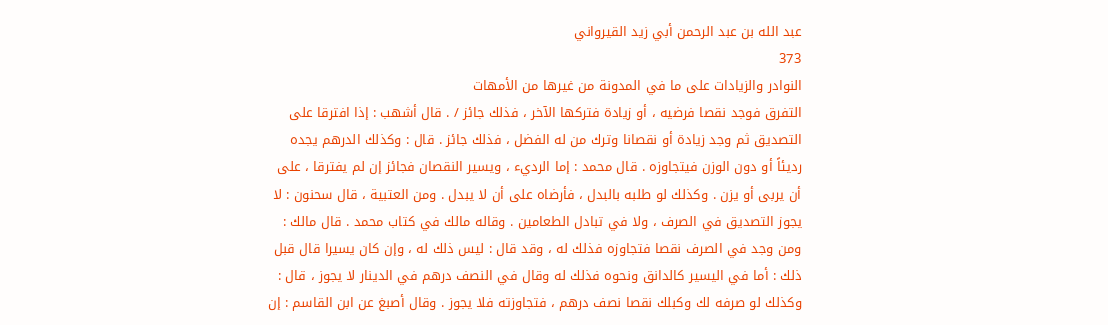عبد الله بن عبد الرحمن أبي زيد القيرواني
373
النوادر والزيادات على ما في المدونة من غيرها من الأمهات
التفرق فوجد نقصا فرضيه ، أو زيادة فتركها الآخر ، فذلك جائز / . قال أشهب : إذا افترقا على التصديق ثم وجد زيادة أو نقصانا وترك من له الفضل ، فذلك جائز . قال : وكذلك الدرهم يجده رديئاً أو دون الوزن فيتجاوزه . قال محمد : إما الرديء ، ويسير النقصان فجائز إن لم يفترقا ، على أن يربى أو يزن . وكذلك لو طلبه بالبدل ، فأرضاه على أن لا يبدل . ومن العتبية ، قال سحنون : لا يجوز التصديق في الصرف ، ولا في تبادل الطعامين . وقاله مالك في كتاب محمد . قال مالك : ومن وجد في الصرف نقصا فتجاوزه فذلك له ، وقد قال : ليس ذلك له ، وإن كان يسيرا قال قبل ذلك : أما في اليسير كالدانق ونحوه فذلك له وقال في النصف درهم في الدينار لا يجوز ، قال : وكذلك لو صرفه لك وكبلك نقصا نصف درهم ، فتجاوزته فلا يجوز . وقال أصبغ عن ابن القاسم : إن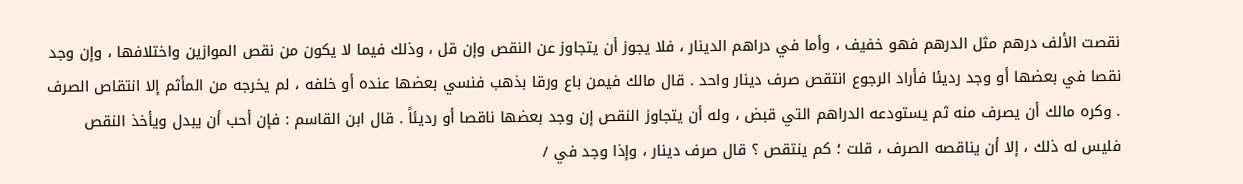نقصت الألف درهم مثل الدرهم فهو خفيف ، وأما في دراهم الدينار ، فلا يجوز أن يتجاوز عن النقص وإن قل ، وذلك فيما لا يكون من نقص الموازين واختلافها ، وإن وجد نقصا في بعضها أو وجد رديئا فأراد الرجوع انتقص صرف دينار واحد . قال مالك فيمن باع ورقا بذهب فنسي بعضها عنده أو خلفه ، لم يخرجه من المأثم إلا انتقاص الصرف . وكره مالك أن يصرف منه ثم يستودعه الدراهم التي قبض ، وله أن يتجاوز النقص إن وجد بعضها ناقصا أو رديئاً . قال ابن القاسم : فإن أحب أن يبدل ويأخذ النقص فليس له ذلك ، إلا أن يناقصه الصرف ، قلت ؛ كم ينتقص ؟ قال صرف دينار ، وإذا وجد في /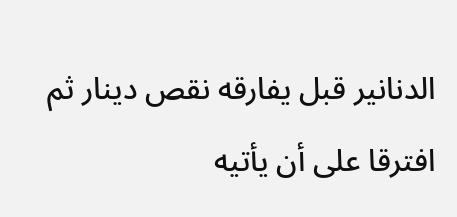الدنانير قبل يفارقه نقص دينار ثم افترقا على أن يأتيه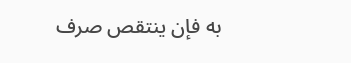به فإن ينتقص صرف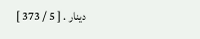دينار . [ 5 / 373 ]